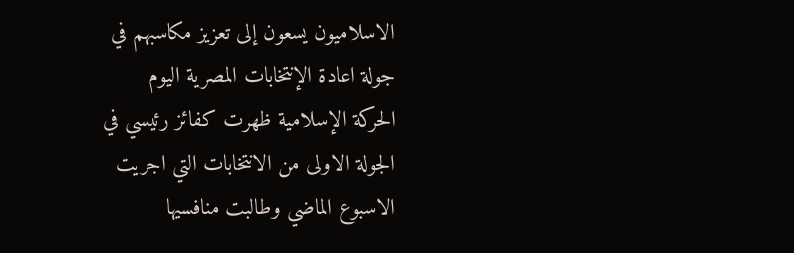الاسلاميون يسعون إلى تعزيز مكاسبهم في جولة اعادة الإنتخابات المصرية اليوم
الحركة الإسلامية ظهرت كفائز رئيسي في الجولة الاولى من الانتخابات التي اجريت الاسبوع الماضي وطالبت منافسيها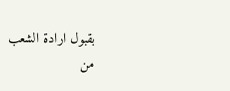بقبول ارادة الشعب
من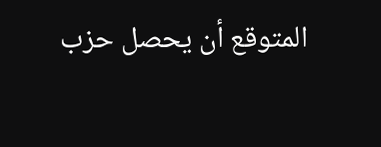المتوقع أن يحصل حزب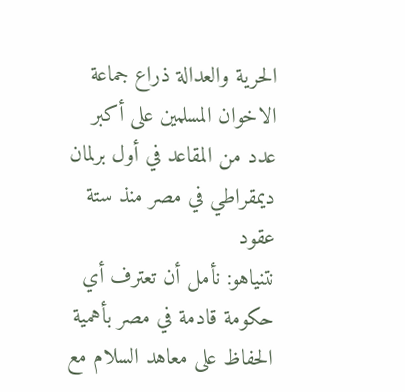الحرية والعدالة ذراع جماعة الاخوان المسلمين على أكبر عدد من المقاعد في أول برلمان ديمقراطي في مصر منذ ستة عقود
نتنياهو: نأمل أن تعترف أي حكومة قادمة في مصر بأهمية الحفاظ على معاهد السلام مع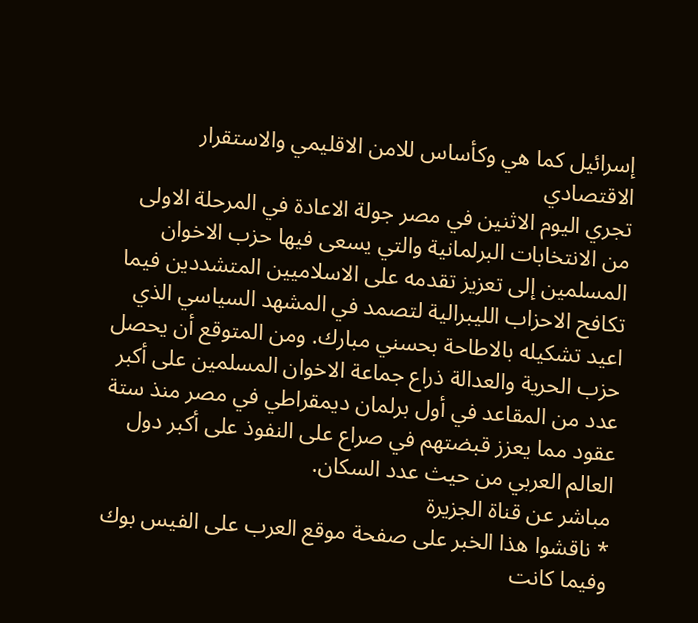إسرائيل كما هي وكأساس للامن الاقليمي والاستقرار الاقتصادي
تجري اليوم الاثنين في مصر جولة الاعادة في المرحلة الاولى من الانتخابات البرلمانية والتي يسعى فيها حزب الاخوان المسلمين إلى تعزيز تقدمه على الاسلاميين المتشددين فيما تكافح الاحزاب الليبرالية لتصمد في المشهد السياسي الذي اعيد تشكيله بالاطاحة بحسني مبارك. ومن المتوقع أن يحصل حزب الحرية والعدالة ذراع جماعة الاخوان المسلمين على أكبر عدد من المقاعد في أول برلمان ديمقراطي في مصر منذ ستة عقود مما يعزز قبضتهم في صراع على النفوذ على أكبر دول العالم العربي من حيث عدد السكان.
مباشر عن قناة الجزيرة
* ناقشوا هذا الخبر على صفحة موقع العرب على الفيس بوك
وفيما كانت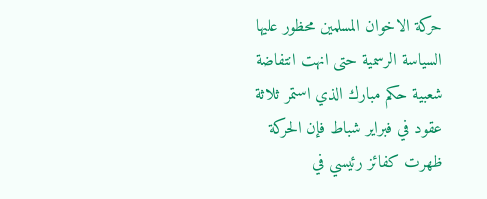حركة الاخوان المسلمين محظور عليها السياسة الرسمية حتى انهت انتفاضة شعبية حكم مبارك الذي استمر ثلاثة عقود في فبراير شباط فإن الحركة ظهرت كفائز رئيسي في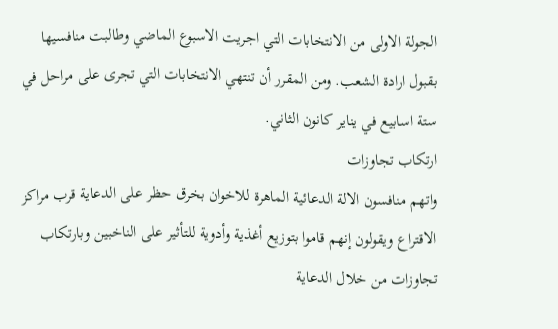الجولة الاولى من الانتخابات التي اجريت الاسبوع الماضي وطالبت منافسيها بقبول ارادة الشعب. ومن المقرر أن تنتهي الانتخابات التي تجرى على مراحل في ستة اسابيع في يناير كانون الثاني.
ارتكاب تجاوزات
واتهم منافسون الالة الدعائية الماهرة للاخوان بخرق حظر على الدعاية قرب مراكز الاقتراع ويقولون إنهم قاموا بتوزيع أغذية وأدوية للتأثير على الناخبين وبارتكاب تجاوزات من خلال الدعاية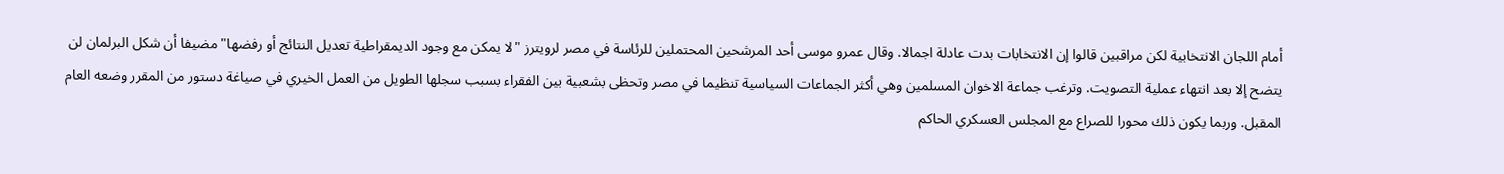أمام اللجان الانتخابية لكن مراقبين قالوا إن الانتخابات بدت عادلة اجمالا. وقال عمرو موسى أحد المرشحين المحتملين للرئاسة في مصر لرويترز "لا يمكن مع وجود الديمقراطية تعديل النتائج أو رفضها" مضيفا أن شكل البرلمان لن يتضح إلا بعد انتهاء عملية التصويت. وترغب جماعة الاخوان المسلمين وهي أكثر الجماعات السياسية تنظيما في مصر وتحظى بشعبية بين الفقراء بسبب سجلها الطويل من العمل الخيري في صياغة دستور من المقرر وضعه العام المقبل. وربما يكون ذلك محورا للصراع مع المجلس العسكري الحاكم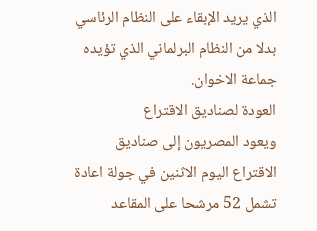الذي يريد الإبقاء على النظام الرئاسي بدلا من النظام البرلماني الذي تؤيده جماعة الاخوان.
العودة لصناديق الاقتراع
ويعود المصريون إلى صناديق الاقتراع اليوم الاثنين في جولة اعادة تشمل 52 مرشحا على المقاعد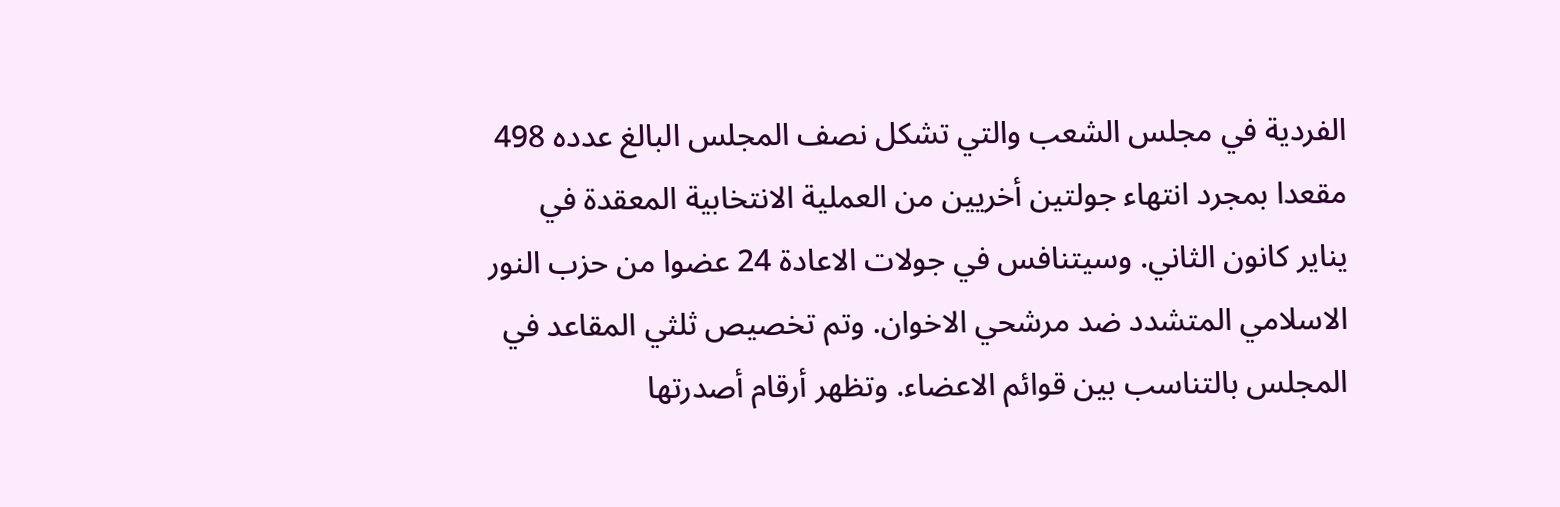الفردية في مجلس الشعب والتي تشكل نصف المجلس البالغ عدده 498 مقعدا بمجرد انتهاء جولتين أخريين من العملية الانتخابية المعقدة في يناير كانون الثاني. وسيتنافس في جولات الاعادة 24 عضوا من حزب النور الاسلامي المتشدد ضد مرشحي الاخوان. وتم تخصيص ثلثي المقاعد في المجلس بالتناسب بين قوائم الاعضاء. وتظهر أرقام أصدرتها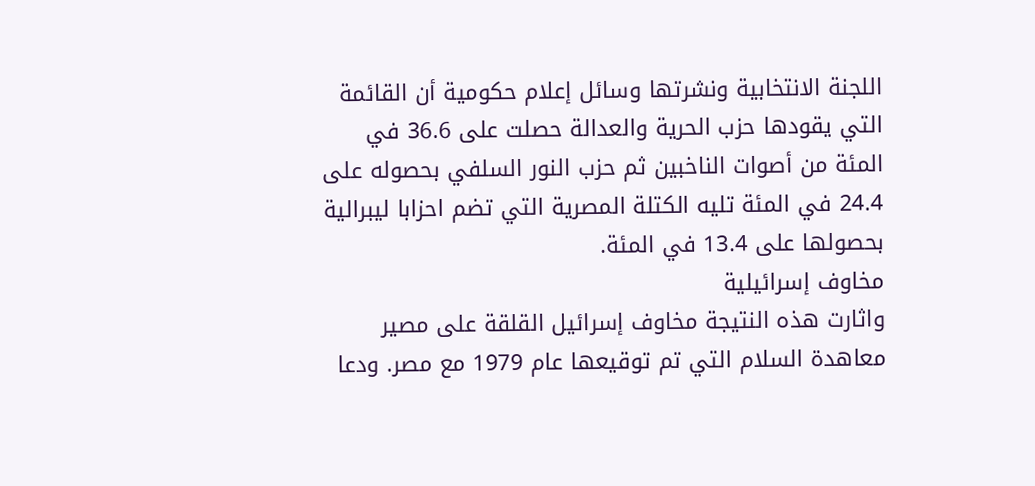اللجنة الانتخابية ونشرتها وسائل إعلام حكومية أن القائمة التي يقودها حزب الحرية والعدالة حصلت على 36.6 في المئة من أصوات الناخبين ثم حزب النور السلفي بحصوله على 24.4 في المئة تليه الكتلة المصرية التي تضم احزابا ليبرالية بحصولها على 13.4 في المئة.
مخاوف إسرائيلية
واثارت هذه النتيجة مخاوف إسرائيل القلقة على مصير معاهدة السلام التي تم توقيعها عام 1979 مع مصر. ودعا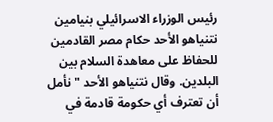رئيس الوزراء الاسرائيلي بنيامين نتنياهو الأحد حكام مصر القادمين للحفاظ على معاهدة السلام بين البلدين. وقال نتنياهو الأحد "نأمل أن تعترف أي حكومة قادمة في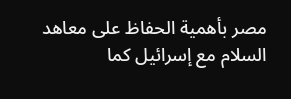مصر بأهمية الحفاظ على معاهد السلام مع إسرائيل كما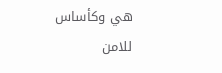هي وكأساس للامن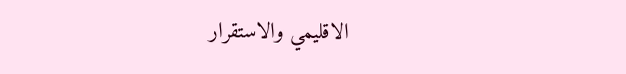الاقليمي والاستقرار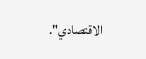الاقتصادي".